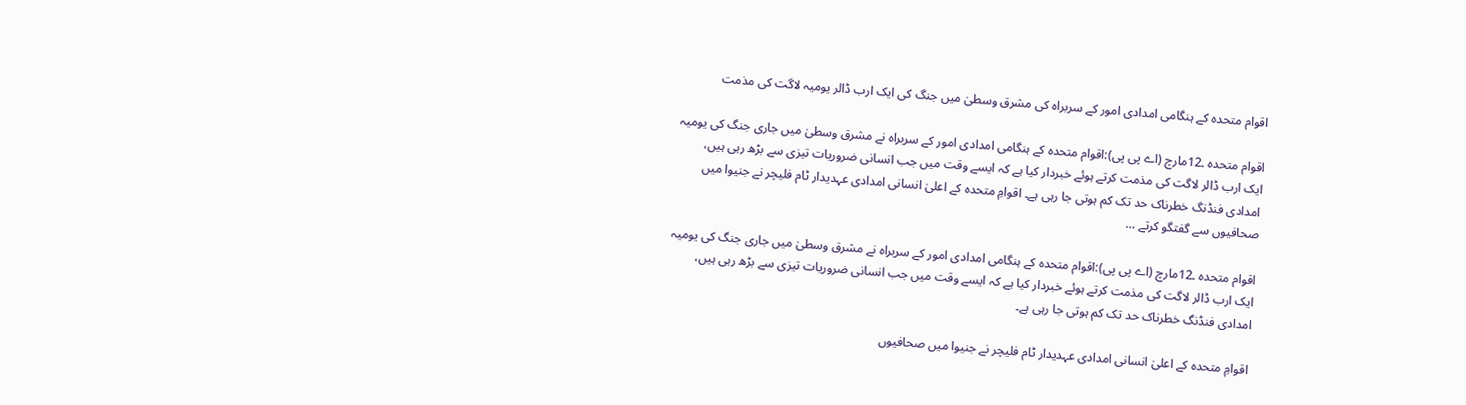اقوام متحدہ کے ہنگامی امدادی امور کے سربراہ کی مشرق وسطیٰ میں جنگ کی ایک ارب ڈالر یومیہ لاگت کی مذمت

اقوام متحدہ ۔12مارچ (اے پی پی):اقوام متحدہ کے ہنگامی امدادی امور کے سربراہ نے مشرق وسطیٰ میں جاری جنگ کی یومیہ ایک ارب ڈالر لاگت کی مذمت کرتے ہوئے خبردار کیا ہے کہ ایسے وقت میں جب انسانی ضروریات تیزی سے بڑھ رہی ہیں، امدادی فنڈنگ خطرناک حد تک کم ہوتی جا رہی ہے۔ اقوامِ متحدہ کے اعلیٰ انسانی امدادی عہدیدار ٹام فلیچر نے جنیوا میں صحافیوں سے گفتگو کرتے …

اقوام متحدہ ۔12مارچ (اے پی پی):اقوام متحدہ کے ہنگامی امدادی امور کے سربراہ نے مشرق وسطیٰ میں جاری جنگ کی یومیہ ایک ارب ڈالر لاگت کی مذمت کرتے ہوئے خبردار کیا ہے کہ ایسے وقت میں جب انسانی ضروریات تیزی سے بڑھ رہی ہیں، امدادی فنڈنگ خطرناک حد تک کم ہوتی جا رہی ہے۔

اقوامِ متحدہ کے اعلیٰ انسانی امدادی عہدیدار ٹام فلیچر نے جنیوا میں صحافیوں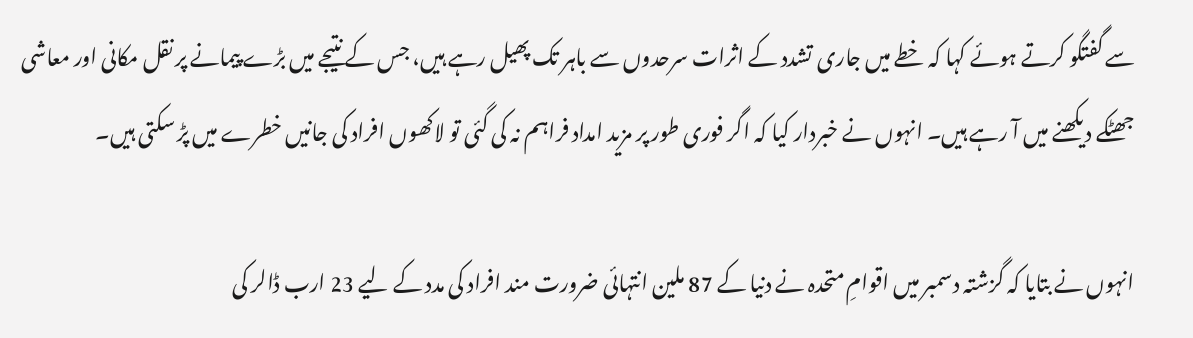سے گفتگو کرتے ہوئے کہا کہ خطے میں جاری تشدد کے اثرات سرحدوں سے باہر تک پھیل رہے ہیں، جس کے نتیجے میں بڑے پیمانے پر نقل مکانی اور معاشی جھٹکے دیکھنے میں آ رہے ہیں۔ انہوں نے خبردار کیا کہ اگر فوری طور پر مزید امداد فراہم نہ کی گئی تو لاکھوں افراد کی جانیں خطرے میں پڑ سکتی ہیں۔

انہوں نے بتایا کہ گزشتہ دسمبر میں اقوامِ متحدہ نے دنیا کے 87 ملین انتہائی ضرورت مند افراد کی مدد کے لیے 23 ارب ڈالر کی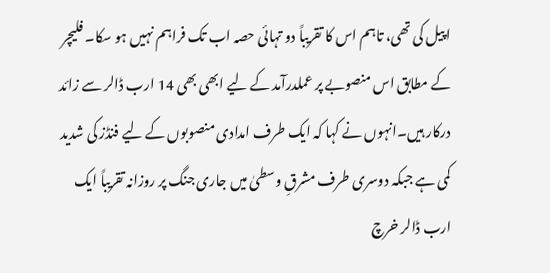اپیل کی تھی، تاہم اس کا تقریباً دو تہائی حصہ اب تک فراہم نہیں ہو سکا۔ فلیچر کے مطابق اس منصوبے پر عملدرآمد کے لیے ابھی بھی 14 ارب ڈالر سے زائد درکار ہیں۔انہوں نے کہا کہ ایک طرف امدادی منصوبوں کے لیے فنڈز کی شدید کمی ہے جبکہ دوسری طرف مشرقِ وسطیٰ میں جاری جنگ پر روزانہ تقریباً ایک ارب ڈالر خرچ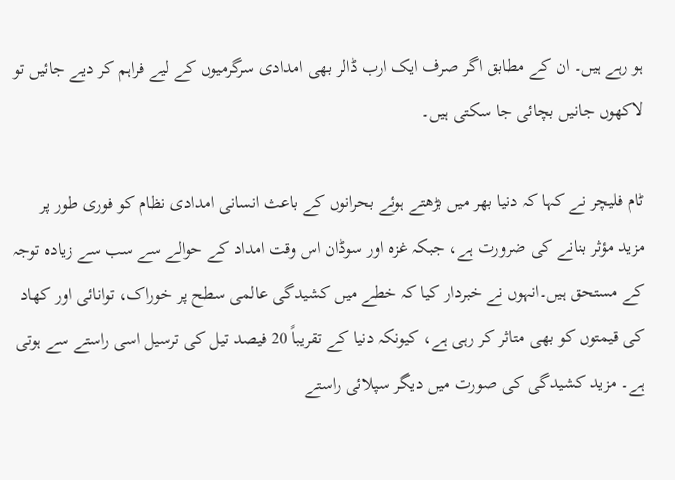ہو رہے ہیں۔ ان کے مطابق اگر صرف ایک ارب ڈالر بھی امدادی سرگرمیوں کے لیے فراہم کر دیے جائیں تو لاکھوں جانیں بچائی جا سکتی ہیں۔

ٹام فلیچر نے کہا کہ دنیا بھر میں بڑھتے ہوئے بحرانوں کے باعث انسانی امدادی نظام کو فوری طور پر مزید مؤثر بنانے کی ضرورت ہے، جبکہ غزہ اور سوڈان اس وقت امداد کے حوالے سے سب سے زیادہ توجہ کے مستحق ہیں۔انہوں نے خبردار کیا کہ خطے میں کشیدگی عالمی سطح پر خوراک، توانائی اور کھاد کی قیمتوں کو بھی متاثر کر رہی ہے، کیونکہ دنیا کے تقریباً 20 فیصد تیل کی ترسیل اسی راستے سے ہوتی ہے۔ مزید کشیدگی کی صورت میں دیگر سپلائی راستے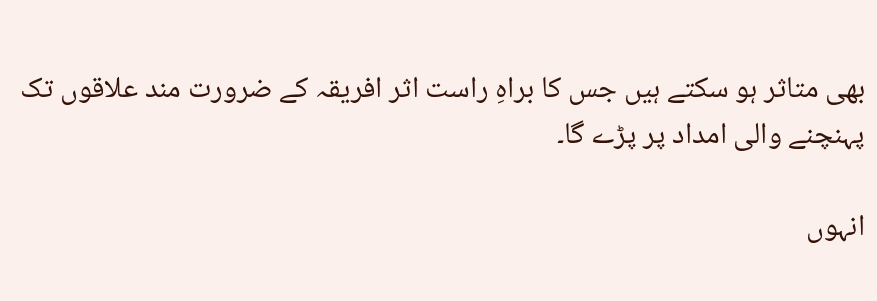بھی متاثر ہو سکتے ہیں جس کا براہِ راست اثر افریقہ کے ضرورت مند علاقوں تک پہنچنے والی امداد پر پڑے گا۔

انہوں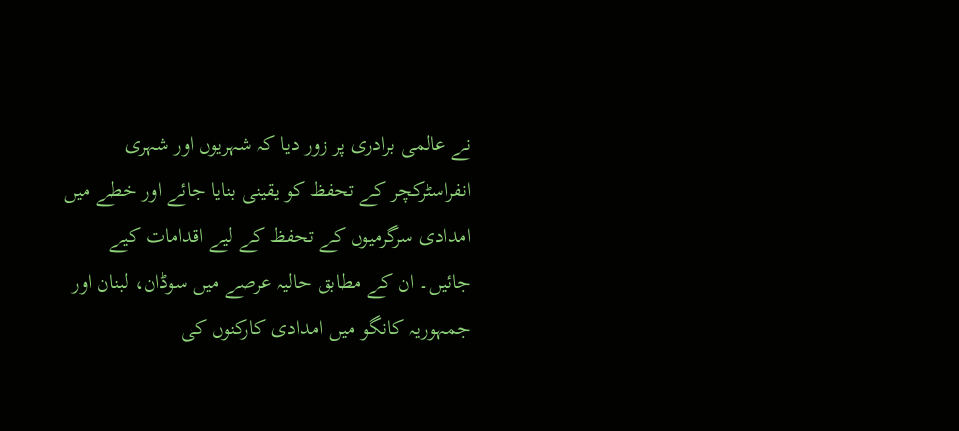نے عالمی برادری پر زور دیا کہ شہریوں اور شہری انفراسٹرکچر کے تحفظ کو یقینی بنایا جائے اور خطے میں امدادی سرگرمیوں کے تحفظ کے لیے اقدامات کیے جائیں۔ ان کے مطابق حالیہ عرصے میں سوڈان، لبنان اور جمہوریہ کانگو میں امدادی کارکنوں کی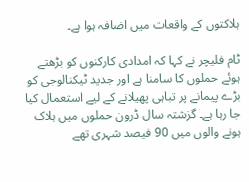ہلاکتوں کے واقعات میں اضافہ ہوا ہے۔

ٹام فلیچر نے کہا کہ امدادی کارکنوں کو بڑھتے ہوئے حملوں کا سامنا ہے اور جدید ٹیکنالوجی کو بڑے پیمانے پر تباہی پھیلانے کے لیے استعمال کیا جا رہا ہے۔ گزشتہ سال ڈرون حملوں میں ہلاک ہونے والوں میں 90 فیصد شہری تھے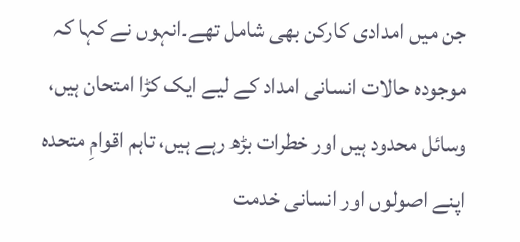جن میں امدادی کارکن بھی شامل تھے۔انہوں نے کہا کہ موجودہ حالات انسانی امداد کے لیے ایک کڑا امتحان ہیں، وسائل محدود ہیں اور خطرات بڑھ رہے ہیں، تاہم اقوامِ متحدہ اپنے اصولوں اور انسانی خدمت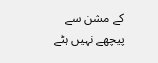کے مشن سے پیچھے نہیں ہٹے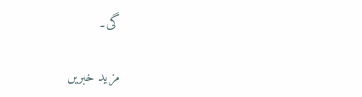گی۔

مزید خبریں